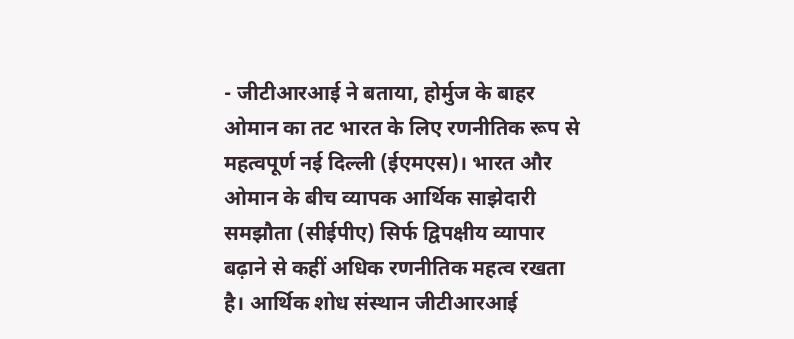- जीटीआरआई ने बताया, होर्मुज के बाहर ओमान का तट भारत के लिए रणनीतिक रूप से महत्वपूर्ण नई दिल्ली (ईएमएस)। भारत और ओमान के बीच व्यापक आर्थिक साझेदारी समझौता (सीईपीए) सिर्फ द्विपक्षीय व्यापार बढ़ाने से कहीं अधिक रणनीतिक महत्व रखता है। आर्थिक शोध संस्थान जीटीआरआई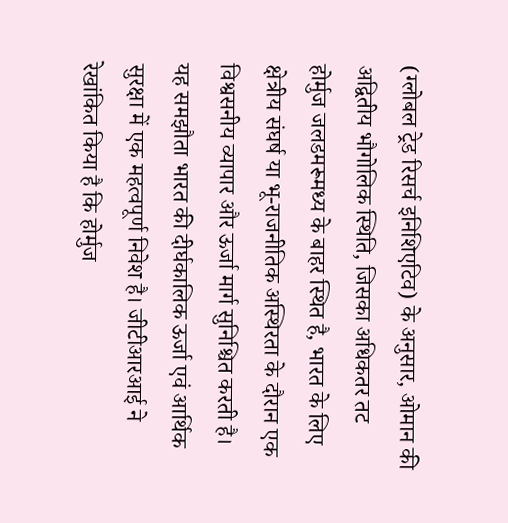(ग्लोबल ट्रेड रिसर्च इनिशिएटिव) के अनुसार, ओमान की अद्वितीय भौगोलिक स्थिति, जिसका अधिकतर तट होर्मुज जलडमरूमध्य के बाहर स्थित है, भारत के लिए क्षेत्रीय संघर्ष या भू-राजनीतिक अस्थिरता के दौरान एक विश्वसनीय व्यापार और ऊर्जा मार्ग सुनिश्चित करती है। यह समझौता भारत की दीर्घकालिक ऊर्जा एवं आर्थिक सुरक्षा में एक महत्वपूर्ण निवेश है। जीटीआरआई ने रेखांकित किया है कि होर्मुज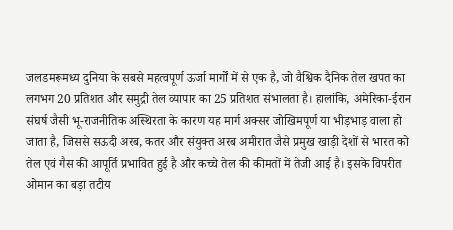जलडमरूमध्य दुनिया के सबसे महत्वपूर्ण ऊर्जा मार्गों में से एक है, जो वैश्विक दैनिक तेल खपत का लगभग 20 प्रतिशत और समुद्री तेल व्यापार का 25 प्रतिशत संभालता है। हालांकि, अमेरिका-ईरान संघर्ष जैसी भू-राजनीतिक अस्थिरता के कारण यह मार्ग अक्सर जोखिमपूर्ण या भीड़भाड़ वाला हो जाता है, जिससे सऊदी अरब, कतर और संयुक्त अरब अमीरात जैसे प्रमुख खाड़ी देशों से भारत को तेल एवं गैस की आपूर्ति प्रभावित हुई है और कच्चे तेल की कीमतों में तेजी आई है। इसके विपरीत ओमान का बड़ा तटीय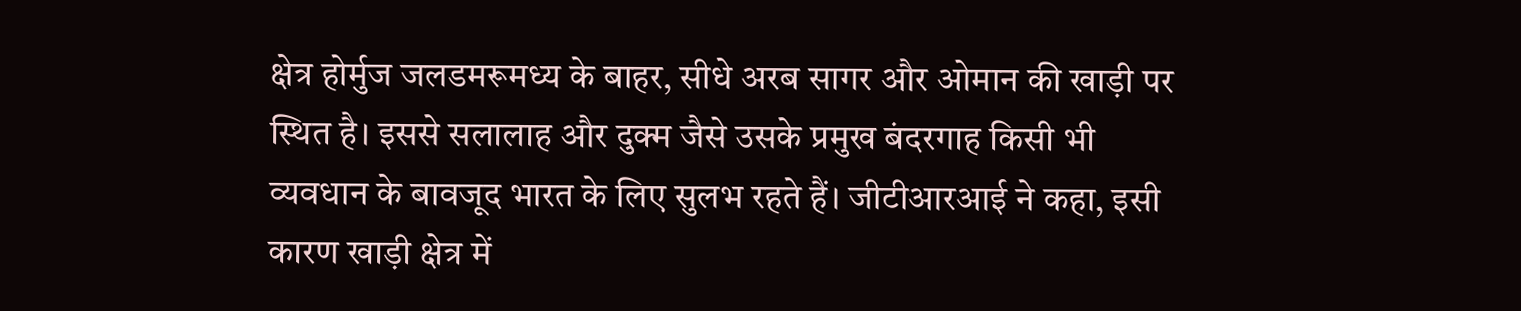क्षेत्र होर्मुज जलडमरूमध्य के बाहर, सीधे अरब सागर और ओमान की खाड़ी पर स्थित है। इससे सलालाह और दुक्म जैसे उसके प्रमुख बंदरगाह किसी भी व्यवधान के बावजूद भारत के लिए सुलभ रहते हैं। जीटीआरआई ने कहा, इसी कारण खाड़ी क्षेत्र में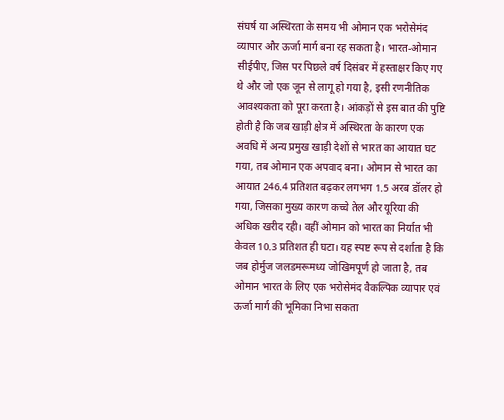संघर्ष या अस्थिरता के समय भी ओमान एक भरोसेमंद व्यापार और ऊर्जा मार्ग बना रह सकता है। भारत-ओमान सीईपीए, जिस पर पिछले वर्ष दिसंबर में हस्ताक्षर किए गए थे और जो एक जून से लागू हो गया है, इसी रणनीतिक आवश्यकता को पूरा करता है। आंकड़ों से इस बात की पुष्टि होती है कि जब खाड़ी क्षेत्र में अस्थिरता के कारण एक अवधि में अन्य प्रमुख खाड़ी देशों से भारत का आयात घट गया, तब ओमान एक अपवाद बना। ओमान से भारत का आयात 246.4 प्रतिशत बढ़कर लगभग 1.5 अरब डॉलर हो गया, जिसका मुख्य कारण कच्चे तेल और यूरिया की अधिक खरीद रही। वहीं ओमान को भारत का निर्यात भी केवल 10.3 प्रतिशत ही घटा। यह स्पष्ट रूप से दर्शाता है कि जब होर्मुज जलडमरूमध्य जोखिमपूर्ण हो जाता है, तब ओमान भारत के लिए एक भरोसेमंद वैकल्पिक व्यापार एवं ऊर्जा मार्ग की भूमिका निभा सकता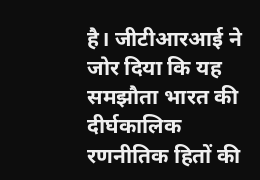है। जीटीआरआई ने जोर दिया कि यह समझौता भारत की दीर्घकालिक रणनीतिक हितों की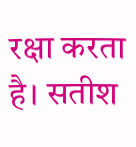रक्षा करता है। सतीश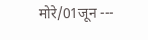मोरे/01जून ---